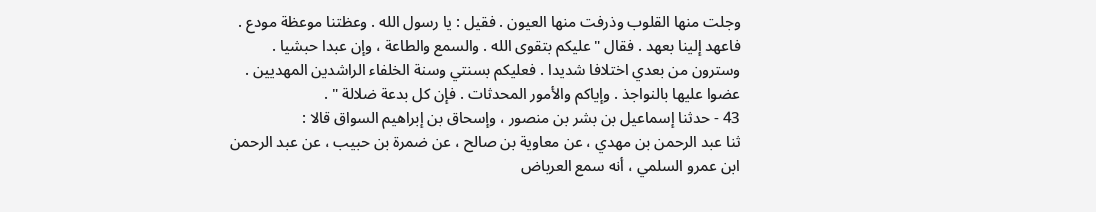وجلت منها القلوب وذرفت منها العيون . فقيل : يا رسول الله . وعظتنا موعظة مودع .
فاعهد إلينا بعهد . فقال " عليكم بتقوى الله . والسمع والطاعة ، وإن عبدا حبشيا .
وسترون من بعدي اختلافا شديدا . فعليكم بسنتي وسنة الخلفاء الراشدين المهديين .
عضوا عليها بالنواجذ . وإياكم والأمور المحدثات . فإن كل بدعة ضلالة " .
43 - حدثنا إسماعيل بن بشر بن منصور ، وإسحاق بن إبراهيم السواق قالا :
ثنا عبد الرحمن بن مهدي ، عن معاوية بن صالح ، عن ضمرة بن حبيب ، عن عبد الرحمن
ابن عمرو السلمي ، أنه سمع العرباض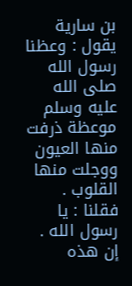بن سارية يقول : وعظنا رسول الله صلى الله عليه وسلم
موعظة ذرفت منها العيون ووجلت منها القلوب . فقلنا : يا رسول الله . إن هذه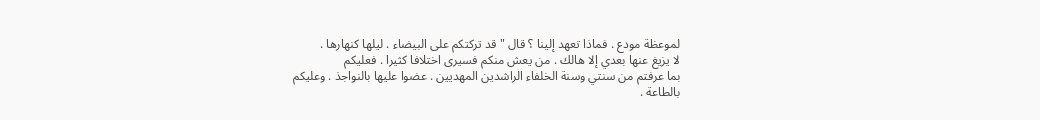لموعظة مودع . فماذا تعهد إلينا ؟ قال " قد تركتكم على البيضاء . ليلها كنهارها .
لا يزيغ عنها بعدي إلا هالك . من يعش منكم فسيرى اختلافا كثيرا . فعليكم
بما عرفتم من سنتي وسنة الخلفاء الراشدين المهديين . عضوا عليها بالنواجذ . وعليكم
بالطاعة .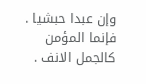وإن عبدا حبشيا . فإنما المؤمن كالجمل الانف .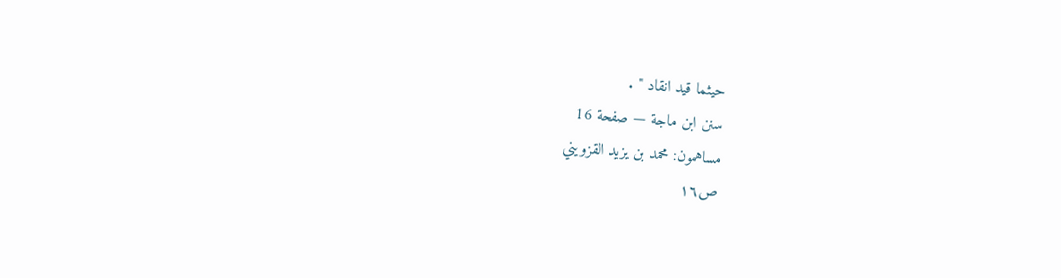حيثما قيد انقاد " .
سنن ابن ماجة — صفحة 16
مساهمون: محمد بن يزيد القزويني
ص١٦